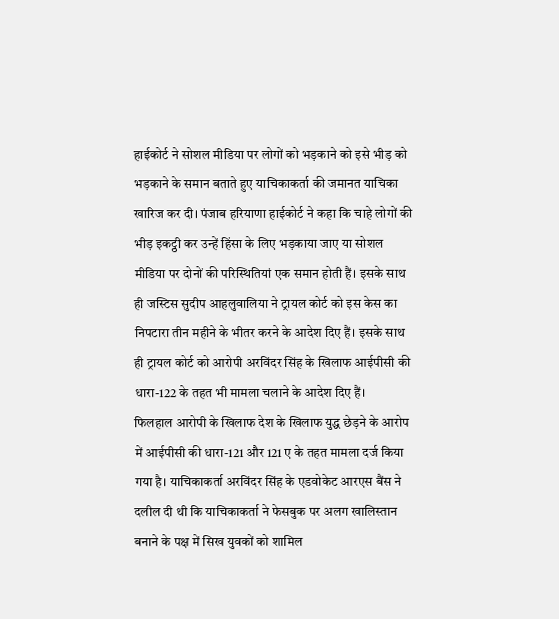हाईकोर्ट ने सोशल मीडिया पर लोगों को भड़काने को इसे भीड़ को भड़काने के समान बताते हुए याचिकाकर्ता की जमानत याचिका खारिज कर दी। पंजाब हरियाणा हाईकोर्ट ने कहा कि चाहे लोगों की भीड़ इकट्ठी कर उन्हें हिंसा के लिए भड़काया जाए या सोशल मीडिया पर दोनों की परिस्थितियां एक समान होती हैं। इसके साथ ही जस्टिस सुदीप आहलुवालिया ने ट्रायल कोर्ट को इस केस का निपटारा तीन महीने के भीतर करने के आदेश दिए हैं। इसके साथ ही ट्रायल कोर्ट को आरोपी अरविंदर सिंह के खिलाफ आईपीसी की धारा-122 के तहत भी मामला चलाने के आदेश दिए हैं।
फिलहाल आरोपी के खिलाफ देश के खिलाफ युद्ध छेड़ने के आरोप में आईपीसी की धारा-121 और 121 ए के तहत मामला दर्ज किया गया है। याचिकाकर्ता अरविंदर सिंह के एडवोकेट आरएस बैंस ने दलील दी थी कि याचिकाकर्ता ने फेसबुक पर अलग खालिस्तान बनाने के पक्ष में सिख युवकों को शामिल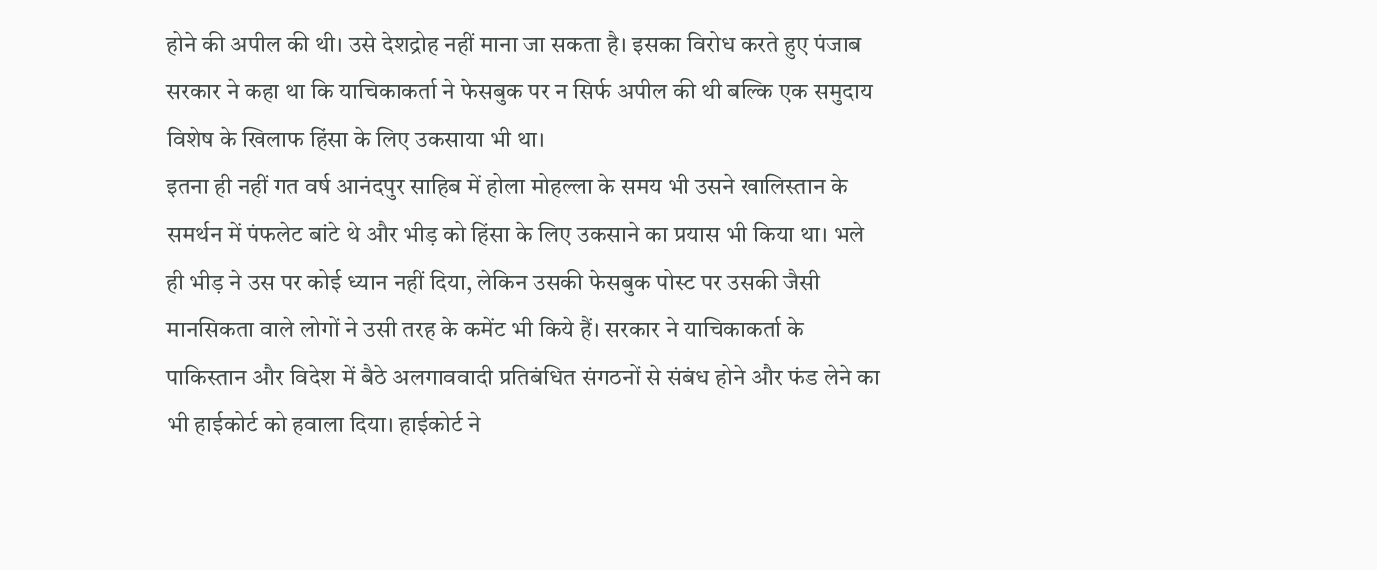होने की अपील की थी। उसे देशद्रोह नहीं माना जा सकता है। इसका विरोध करते हुए पंजाब सरकार ने कहा था कि याचिकाकर्ता ने फेसबुक पर न सिर्फ अपील की थी बल्कि एक समुदाय विशेष के खिलाफ हिंसा के लिए उकसाया भी था।
इतना ही नहीं गत वर्ष आनंदपुर साहिब में होला मोहल्ला के समय भी उसने खालिस्तान के समर्थन में पंफलेट बांटे थे और भीड़ को हिंसा के लिए उकसाने का प्रयास भी किया था। भले ही भीड़ ने उस पर कोई ध्यान नहीं दिया, लेकिन उसकी फेसबुक पोस्ट पर उसकी जैसी मानसिकता वाले लोगों ने उसी तरह के कमेंट भी किये हैं। सरकार ने याचिकाकर्ता के पाकिस्तान और विदेश में बैठे अलगाववादी प्रतिबंधित संगठनों से संबंध होने और फंड लेने का भी हाईकोर्ट को हवाला दिया। हाईकोर्ट ने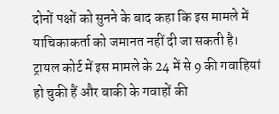दोनों पक्षों को सुनने के बाद कहा कि इस मामले में याचिकाकर्ता को जमानत नहीं दी जा सकती है।
ट्रायल कोर्ट में इस मामले के 24 में से 9 की गवाहियां हो चुकी हैं और बाकी के गवाहों की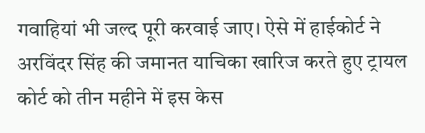गवाहियां भी जल्द पूरी करवाई जाए। ऐसे में हाईकोर्ट ने अरविंदर सिंह की जमानत याचिका खारिज करते हुए ट्रायल कोर्ट को तीन महीने में इस केस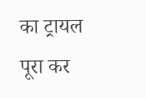का ट्रायल पूरा कर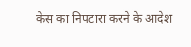केस का निपटारा करने के आदेश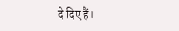दे दिए हैं।